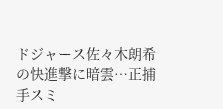ドジャース佐々木朗希の快進撃に暗雲…正捕手スミ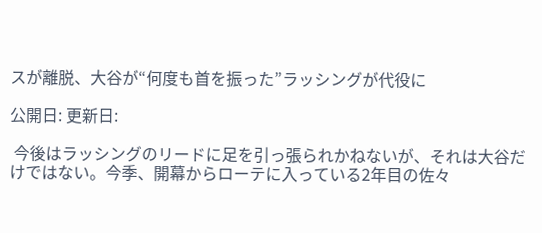スが離脱、大谷が“何度も首を振った”ラッシングが代役に

公開日: 更新日:

 今後はラッシングのリードに足を引っ張られかねないが、それは大谷だけではない。今季、開幕からローテに入っている2年目の佐々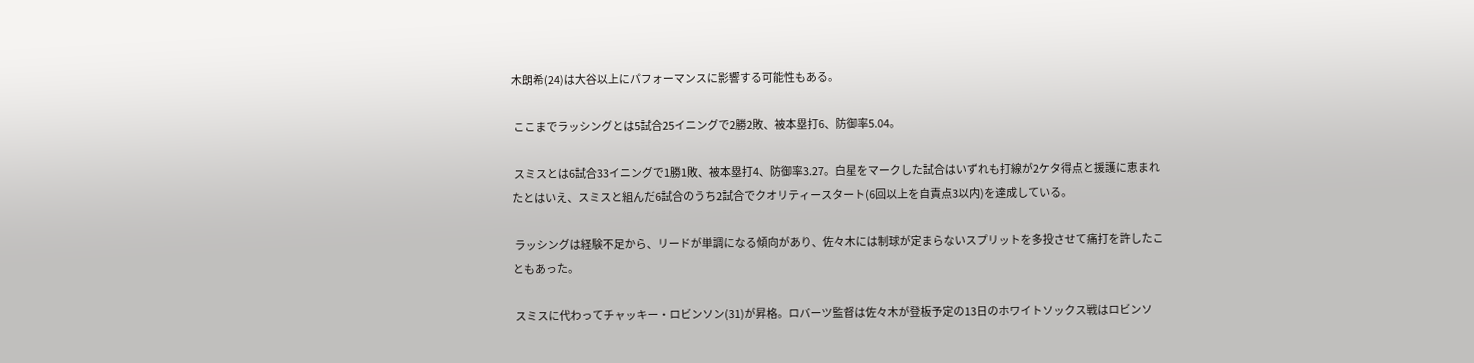木朗希(24)は大谷以上にパフォーマンスに影響する可能性もある。

 ここまでラッシングとは5試合25イニングで2勝2敗、被本塁打6、防御率5.04。

 スミスとは6試合33イニングで1勝1敗、被本塁打4、防御率3.27。白星をマークした試合はいずれも打線が2ケタ得点と援護に恵まれたとはいえ、スミスと組んだ6試合のうち2試合でクオリティースタート(6回以上を自責点3以内)を達成している。

 ラッシングは経験不足から、リードが単調になる傾向があり、佐々木には制球が定まらないスプリットを多投させて痛打を許したこともあった。

 スミスに代わってチャッキー・ロビンソン(31)が昇格。ロバーツ監督は佐々木が登板予定の13日のホワイトソックス戦はロビンソ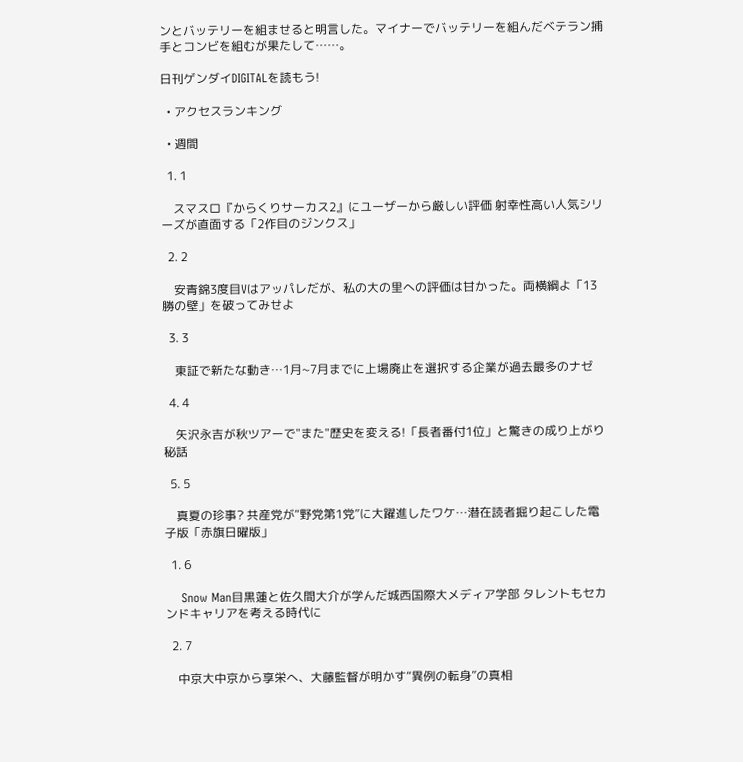ンとバッテリーを組ませると明言した。マイナーでバッテリーを組んだベテラン捕手とコンビを組むが果たして……。

日刊ゲンダイDIGITALを読もう!

  • アクセスランキング

  • 週間

  1. 1

    スマスロ『からくりサーカス2』にユーザーから厳しい評価 射幸性高い人気シリーズが直面する「2作目のジンクス」

  2. 2

    安青錦3度目Vはアッパレだが、私の大の里への評価は甘かった。両横綱よ「13勝の壁」を破ってみせよ

  3. 3

    東証で新たな動き…1月~7月までに上場廃止を選択する企業が過去最多のナゼ

  4. 4

    矢沢永吉が秋ツアーで"また"歴史を変える!「長者番付1位」と驚きの成り上がり秘話

  5. 5

    真夏の珍事? 共産党が“野党第1党”に大躍進したワケ…潜在読者掘り起こした電子版「赤旗日曜版」

  1. 6

    Snow Man目黒蓮と佐久間大介が学んだ城西国際大メディア学部 タレントもセカンドキャリアを考える時代に

  2. 7

    中京大中京から享栄へ、大藤監督が明かす“異例の転身”の真相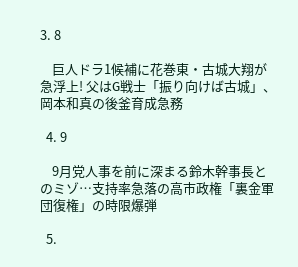3. 8

    巨人ドラ1候補に花巻東・古城大翔が急浮上! 父はG戦士「振り向けば古城」、岡本和真の後釜育成急務

  4. 9

    9月党人事を前に深まる鈴木幹事長とのミゾ…支持率急落の高市政権「裏金軍団復権」の時限爆弾

  5.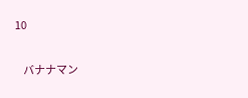10

    バナナマン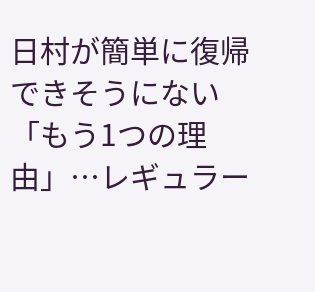日村が簡単に復帰できそうにない「もう1つの理由」…レギュラー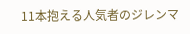11本抱える人気者のジレンマ